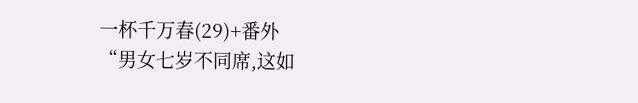一杯千万春(29)+番外
“男女七岁不同席,这如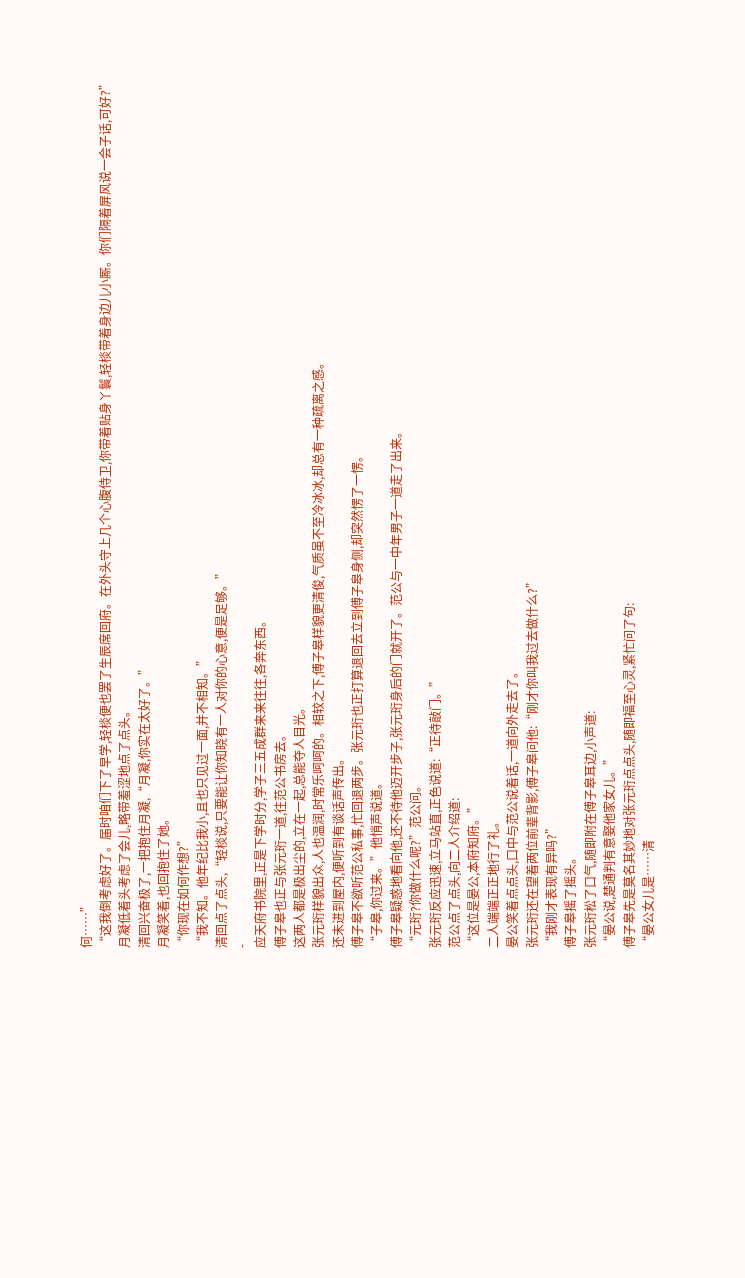何……”
“这我倒考虑好了。届时咱们下了早学,轻棪便也罢了生辰席回府。在外头守上几个心腹侍卫,你带着贴身丫鬟,轻棪带着身边儿小厮。你们隔着屏风说一会子话,可好?”
月凝低着头考虑了会儿,略带羞涩地点了点头。
清回兴奋极了,一把抱住月凝,“月凝,你实在太好了。”
月凝笑着,也回抱住了她。
“你现在如何作想?”
“我不知。他年纪比我小,且也只见过一面,并不相知。”
清回点了点头,“轻棪说,只要能让你知晓有一人对你的心意,便是足够。”
-
应天府书院里,正是下学时分,学子三五成群来来往往,各奔东西。
傅子皋也正与张元珩一道,往范公书房去。
这两人都是极出尘的,立在一起,总能夺人目光。
张元珩样貌出众,人也温润,时常乐呵呵的。相较之下,傅子皋样貌更清俊,气质虽不至冷冰冰,却总有一种疏离之感。
还未进到屋内,便听到有谈话声传出。
傅子皋不欲听范公私事,忙回退两步。张元珩也正打算退回去立到傅子皋身侧,却突然愣了一愣。
“子皋,你过来。”他悄声说道。
傅子皋疑惑地看向他,还不待他迈开步子,张元珩身后的门就开了。范公与一中年男子一道走了出来。
“元珩?你做什么呢?”范公问。
张元珩反应迅速,立马站直,正色说道:“正待敲门。”
范公点了点头,向二人介绍道:
“这位是晏公,本府知府。”
二人端端正正地行了礼。
晏公笑着点点头,口中与范公说着话,一道向外走去了。
张元珩还在望着两位前辈背影,傅子皋问他:“刚才你叫我过去做什么?”
“我刚才表现有异吗?”
傅子皋摇了摇头。
张元珩松了口气,随即附在傅子皋耳边,小声道:
“晏公说,楚通判有意娶他家女儿。”
傅子皋先是莫名其妙地对张元珩点点头,随即福至心灵,紧忙问了句:
“晏公女儿是……清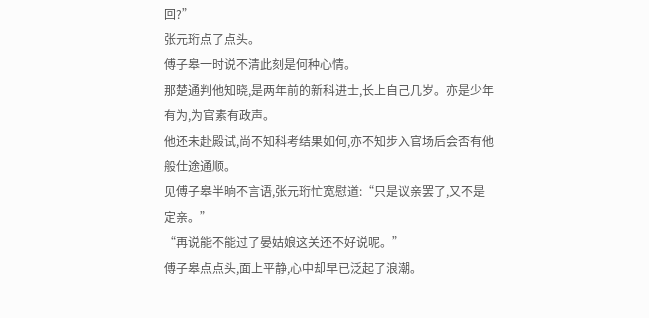回?”
张元珩点了点头。
傅子皋一时说不清此刻是何种心情。
那楚通判他知晓,是两年前的新科进士,长上自己几岁。亦是少年有为,为官素有政声。
他还未赴殿试,尚不知科考结果如何,亦不知步入官场后会否有他般仕途通顺。
见傅子皋半晌不言语,张元珩忙宽慰道:“只是议亲罢了,又不是定亲。”
“再说能不能过了晏姑娘这关还不好说呢。”
傅子皋点点头,面上平静,心中却早已泛起了浪潮。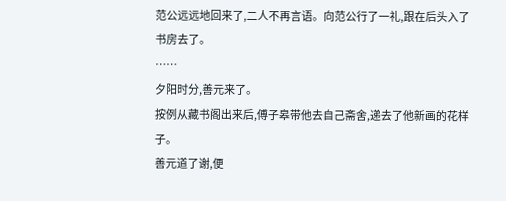范公远远地回来了,二人不再言语。向范公行了一礼,跟在后头入了书房去了。
……
夕阳时分,善元来了。
按例从藏书阁出来后,傅子皋带他去自己斋舍,递去了他新画的花样子。
善元道了谢,便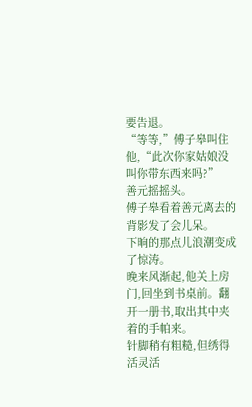要告退。
“等等,”傅子皋叫住他,“此次你家姑娘没叫你带东西来吗?”
善元摇摇头。
傅子皋看着善元离去的背影发了会儿呆。
下晌的那点儿浪潮变成了惊涛。
晚来风渐起,他关上房门,回坐到书桌前。翻开一册书,取出其中夹着的手帕来。
针脚稍有粗糙,但绣得活灵活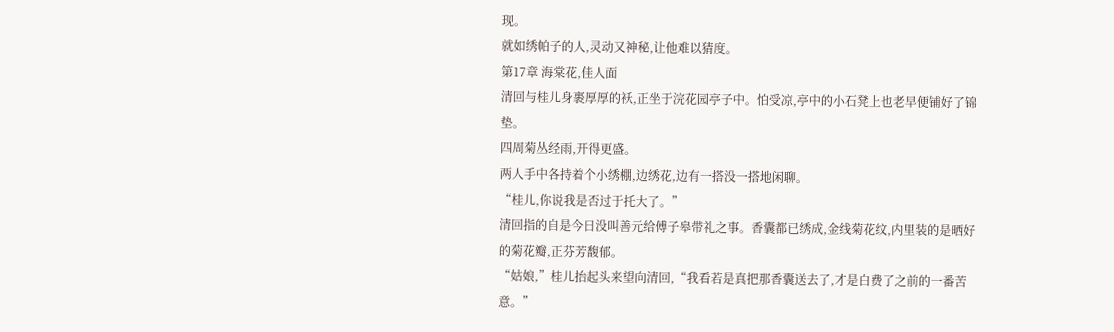现。
就如绣帕子的人,灵动又神秘,让他难以猜度。
第17章 海棠花,佳人面
清回与桂儿身裹厚厚的袄,正坐于浣花园亭子中。怕受凉,亭中的小石凳上也老早便铺好了锦垫。
四周菊丛经雨,开得更盛。
两人手中各持着个小绣棚,边绣花,边有一搭没一搭地闲聊。
“桂儿,你说我是否过于托大了。”
清回指的自是今日没叫善元给傅子皋带礼之事。香囊都已绣成,金线菊花纹,内里装的是晒好的菊花瓣,正芬芳馥郁。
“姑娘,”桂儿抬起头来望向清回,“我看若是真把那香囊送去了,才是白费了之前的一番苦意。”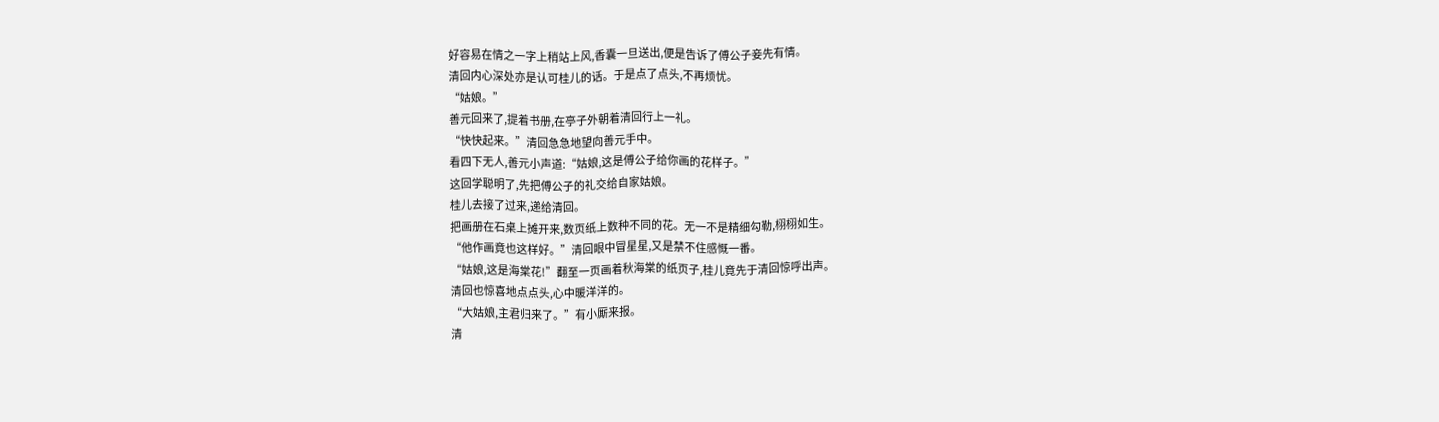好容易在情之一字上稍站上风,香囊一旦送出,便是告诉了傅公子妾先有情。
清回内心深处亦是认可桂儿的话。于是点了点头,不再烦忧。
“姑娘。”
善元回来了,提着书册,在亭子外朝着清回行上一礼。
“快快起来。”清回急急地望向善元手中。
看四下无人,善元小声道:“姑娘,这是傅公子给你画的花样子。”
这回学聪明了,先把傅公子的礼交给自家姑娘。
桂儿去接了过来,递给清回。
把画册在石桌上摊开来,数页纸上数种不同的花。无一不是精细勾勒,栩栩如生。
“他作画竟也这样好。”清回眼中冒星星,又是禁不住感慨一番。
“姑娘,这是海棠花!”翻至一页画着秋海棠的纸页子,桂儿竟先于清回惊呼出声。
清回也惊喜地点点头,心中暖洋洋的。
“大姑娘,主君归来了。”有小厮来报。
清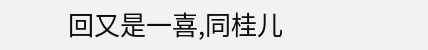回又是一喜,同桂儿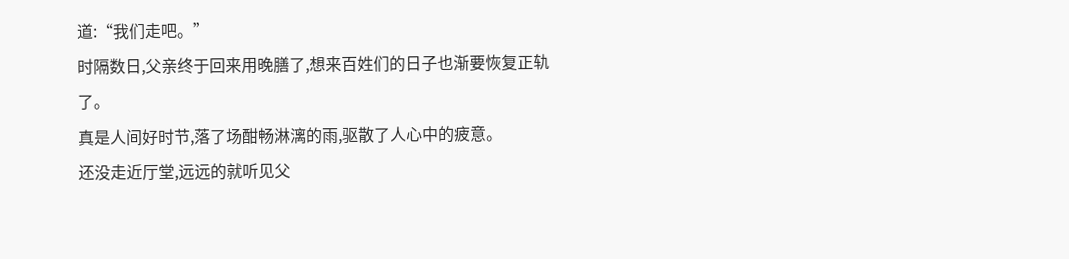道:“我们走吧。”
时隔数日,父亲终于回来用晚膳了,想来百姓们的日子也渐要恢复正轨了。
真是人间好时节,落了场酣畅淋漓的雨,驱散了人心中的疲意。
还没走近厅堂,远远的就听见父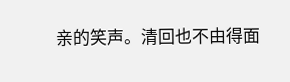亲的笑声。清回也不由得面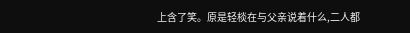上含了笑。原是轻棪在与父亲说着什么,二人都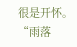很是开怀。
“雨落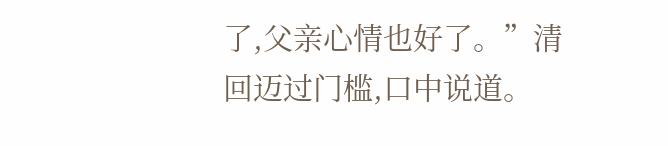了,父亲心情也好了。”清回迈过门槛,口中说道。